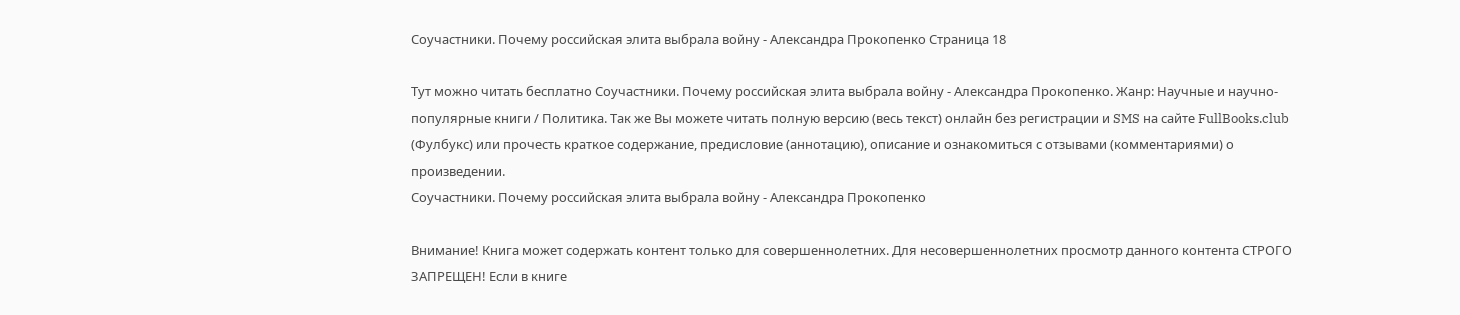Соучастники. Почему российская элита выбрала войну - Александра Прокопенко Страница 18

Тут можно читать бесплатно Соучастники. Почему российская элита выбрала войну - Александра Прокопенко. Жанр: Научные и научно-популярные книги / Политика. Так же Вы можете читать полную версию (весь текст) онлайн без регистрации и SMS на сайте FullBooks.club (Фулбукс) или прочесть краткое содержание, предисловие (аннотацию), описание и ознакомиться с отзывами (комментариями) о произведении.
Соучастники. Почему российская элита выбрала войну - Александра Прокопенко

Внимание! Книга может содержать контент только для совершеннолетних. Для несовершеннолетних просмотр данного контента СТРОГО ЗАПРЕЩЕН! Если в книге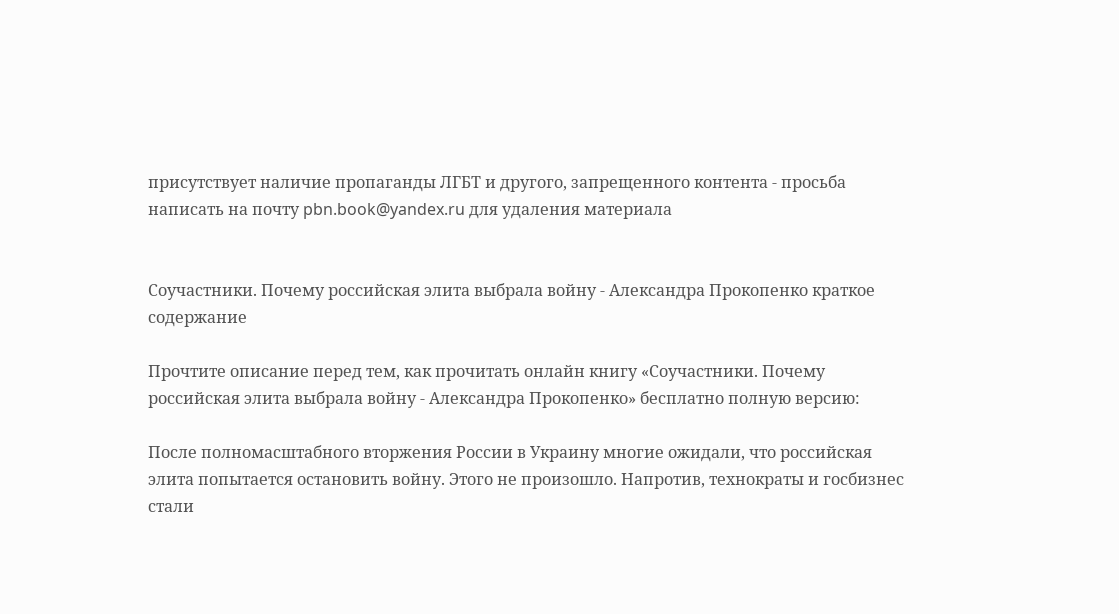присутствует наличие пропаганды ЛГБТ и другого, запрещенного контента - просьба написать на почту pbn.book@yandex.ru для удаления материала


Соучастники. Почему российская элита выбрала войну - Александра Прокопенко краткое содержание

Прочтите описание перед тем, как прочитать онлайн книгу «Соучастники. Почему российская элита выбрала войну - Александра Прокопенко» бесплатно полную версию:

После полномасштабного вторжения России в Украину многие ожидали, что российская элита попытается остановить войну. Этого не произошло. Напротив, технократы и госбизнес стали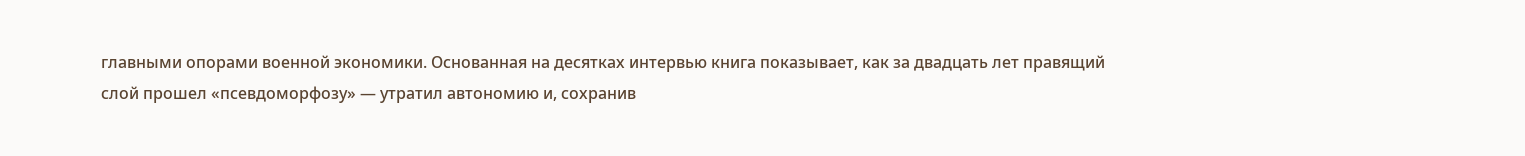главными опорами военной экономики. Основанная на десятках интервью книга показывает, как за двадцать лет правящий слой прошел «псевдоморфозу» — утратил автономию и, сохранив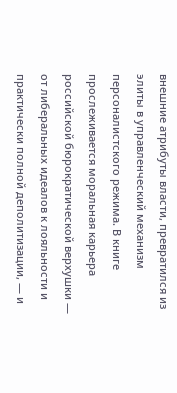внешние атрибуты власти, превратился из элиты в управленческий механизм персоналистского режима. В книге прослеживается моральная карьера российской бюрократической верхушки — от либеральных идеалов к лояльности и практически полной деполитизации, — и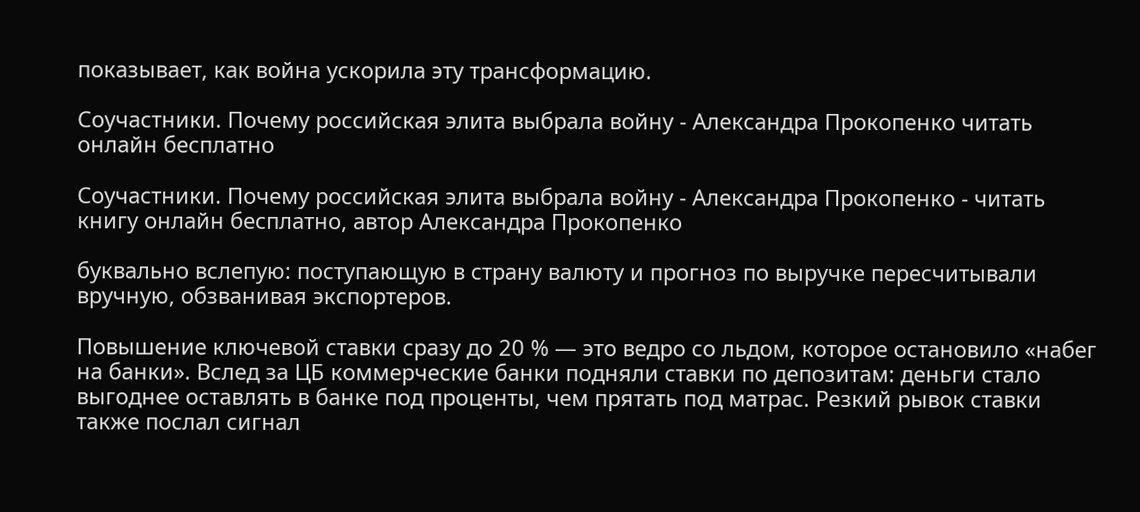показывает, как война ускорила эту трансформацию.

Соучастники. Почему российская элита выбрала войну - Александра Прокопенко читать онлайн бесплатно

Соучастники. Почему российская элита выбрала войну - Александра Прокопенко - читать книгу онлайн бесплатно, автор Александра Прокопенко

буквально вслепую: поступающую в страну валюту и прогноз по выручке пересчитывали вручную, обзванивая экспортеров.

Повышение ключевой ставки сразу до 20 % — это ведро со льдом, которое остановило «набег на банки». Вслед за ЦБ коммерческие банки подняли ставки по депозитам: деньги стало выгоднее оставлять в банке под проценты, чем прятать под матрас. Резкий рывок ставки также послал сигнал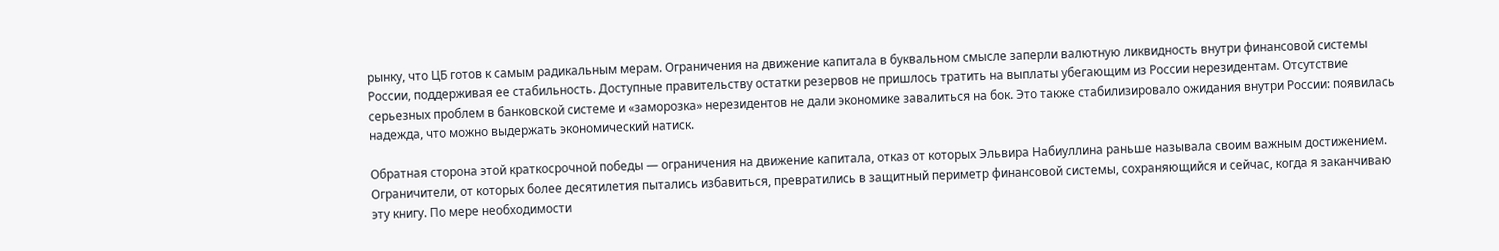рынку, что ЦБ готов к самым радикальным мерам. Ограничения на движение капитала в буквальном смысле заперли валютную ликвидность внутри финансовой системы России, поддерживая ее стабильность. Доступные правительству остатки резервов не пришлось тратить на выплаты убегающим из России нерезидентам. Отсутствие серьезных проблем в банковской системе и «заморозка» нерезидентов не дали экономике завалиться на бок. Это также стабилизировало ожидания внутри России: появилась надежда, что можно выдержать экономический натиск.

Обратная сторона этой краткосрочной победы — ограничения на движение капитала, отказ от которых Эльвира Набиуллина раньше называла своим важным достижением. Ограничители, от которых более десятилетия пытались избавиться, превратились в защитный периметр финансовой системы, сохраняющийся и сейчас, когда я заканчиваю эту книгу. По мере необходимости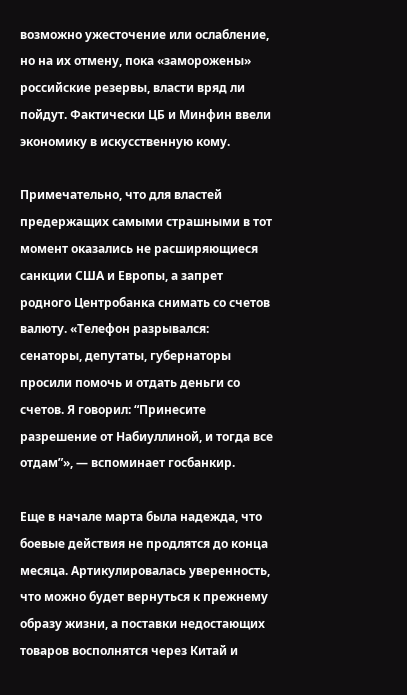возможно ужесточение или ослабление, но на их отмену, пока «заморожены» российские резервы, власти вряд ли пойдут. Фактически ЦБ и Минфин ввели экономику в искусственную кому.

Примечательно, что для властей предержащих самыми страшными в тот момент оказались не расширяющиеся санкции США и Европы, а запрет родного Центробанка снимать со счетов валюту. «Телефон разрывался: сенаторы, депутаты, губернаторы просили помочь и отдать деньги со счетов. Я говорил: “Принесите разрешение от Набиуллиной, и тогда все отдам”», — вспоминает госбанкир.

Еще в начале марта была надежда, что боевые действия не продлятся до конца месяца. Артикулировалась уверенность, что можно будет вернуться к прежнему образу жизни, а поставки недостающих товаров восполнятся через Китай и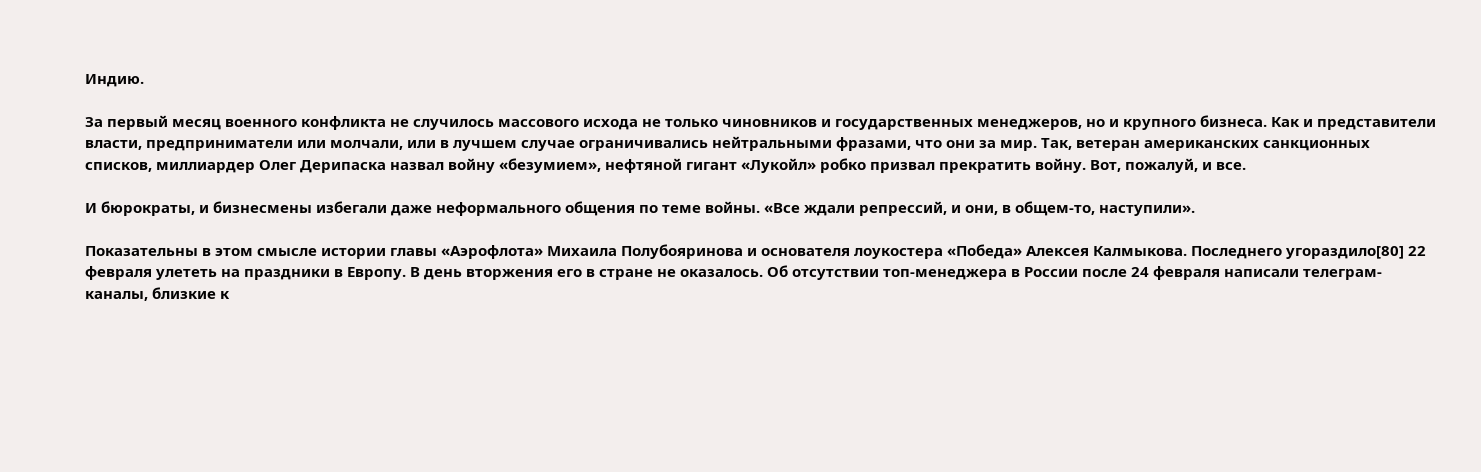Индию.

За первый месяц военного конфликта не случилось массового исхода не только чиновников и государственных менеджеров, но и крупного бизнеса. Как и представители власти, предприниматели или молчали, или в лучшем случае ограничивались нейтральными фразами, что они за мир. Так, ветеран американских санкционных списков, миллиардер Олег Дерипаска назвал войну «безумием», нефтяной гигант «Лукойл» робко призвал прекратить войну. Вот, пожалуй, и все.

И бюрократы, и бизнесмены избегали даже неформального общения по теме войны. «Все ждали репрессий, и они, в общем-то, наступили».

Показательны в этом смысле истории главы «Аэрофлота» Михаила Полубояринова и основателя лоукостера «Победа» Алексея Калмыкова. Последнего угораздило[80] 22 февраля улететь на праздники в Европу. В день вторжения его в стране не оказалось. Об отсутствии топ-менеджера в России после 24 февраля написали телеграм-каналы, близкие к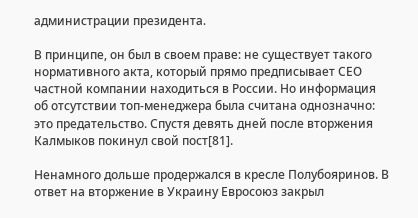администрации президента.

В принципе, он был в своем праве: не существует такого нормативного акта, который прямо предписывает СЕО частной компании находиться в России. Но информация об отсутствии топ-менеджера была считана однозначно: это предательство. Спустя девять дней после вторжения Калмыков покинул свой пост[81].

Ненамного дольше продержался в кресле Полубояринов. В ответ на вторжение в Украину Евросоюз закрыл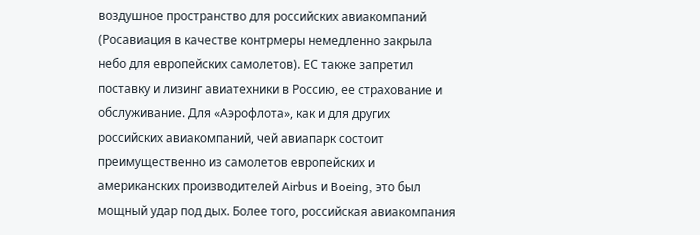воздушное пространство для российских авиакомпаний (Росавиация в качестве контрмеры немедленно закрыла небо для европейских самолетов). ЕС также запретил поставку и лизинг авиатехники в Россию, ее страхование и обслуживание. Для «Аэрофлота», как и для других российских авиакомпаний, чей авиапарк состоит преимущественно из самолетов европейских и американских производителей Airbus и Boeing, это был мощный удар под дых. Более того, российская авиакомпания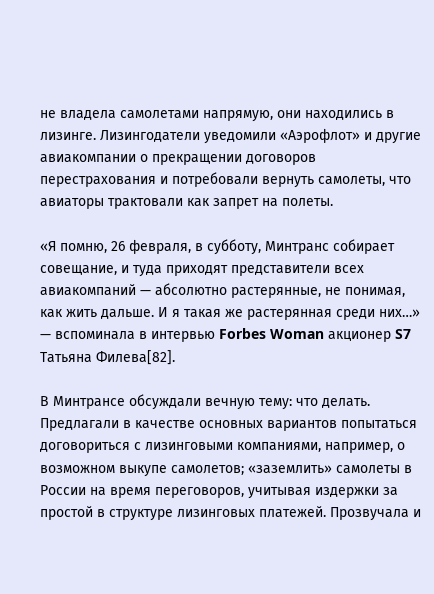не владела самолетами напрямую, они находились в лизинге. Лизингодатели уведомили «Аэрофлот» и другие авиакомпании о прекращении договоров перестрахования и потребовали вернуть самолеты, что авиаторы трактовали как запрет на полеты.

«Я помню, 26 февраля, в субботу, Минтранс собирает совещание, и туда приходят представители всех авиакомпаний — абсолютно растерянные, не понимая, как жить дальше. И я такая же растерянная среди них…» — вспоминала в интервью Forbes Woman акционер S7 Татьяна Филева[82].

В Минтрансе обсуждали вечную тему: что делать. Предлагали в качестве основных вариантов попытаться договориться с лизинговыми компаниями, например, о возможном выкупе самолетов; «заземлить» самолеты в России на время переговоров, учитывая издержки за простой в структуре лизинговых платежей. Прозвучала и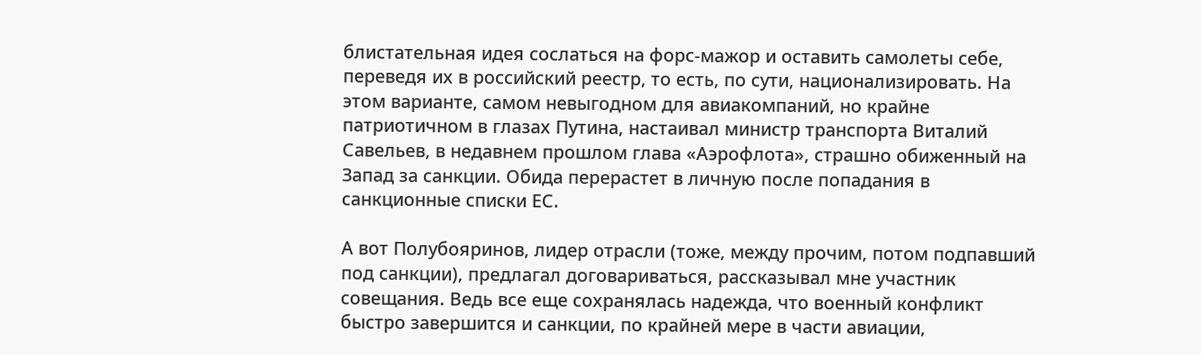блистательная идея сослаться на форс-мажор и оставить самолеты себе, переведя их в российский реестр, то есть, по сути, национализировать. На этом варианте, самом невыгодном для авиакомпаний, но крайне патриотичном в глазах Путина, настаивал министр транспорта Виталий Савельев, в недавнем прошлом глава «Аэрофлота», страшно обиженный на Запад за санкции. Обида перерастет в личную после попадания в санкционные списки ЕС.

А вот Полубояринов, лидер отрасли (тоже, между прочим, потом подпавший под санкции), предлагал договариваться, рассказывал мне участник совещания. Ведь все еще сохранялась надежда, что военный конфликт быстро завершится и санкции, по крайней мере в части авиации,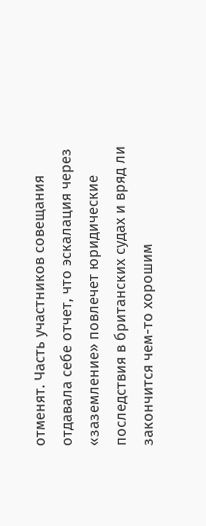отменят. Часть участников совещания отдавала себе отчет, что эскалация через «заземление» повлечет юридические последствия в британских судах и вряд ли закончится чем-то хорошим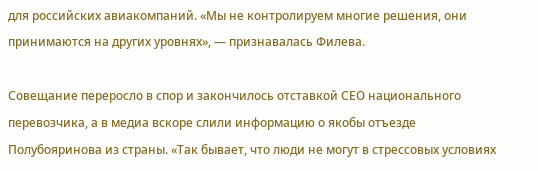для российских авиакомпаний. «Мы не контролируем многие решения, они принимаются на других уровнях», — признавалась Филева.

Совещание переросло в спор и закончилось отставкой СЕО национального перевозчика, а в медиа вскоре слили информацию о якобы отъезде Полубояринова из страны. «Так бывает, что люди не могут в стрессовых условиях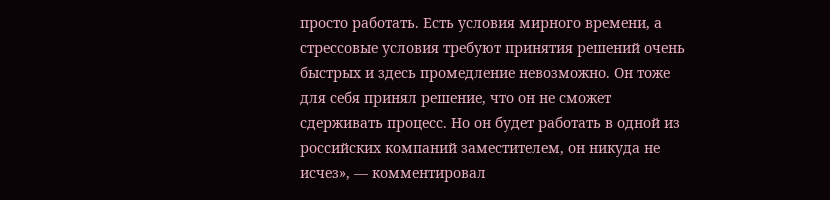просто работать. Есть условия мирного времени, а стрессовые условия требуют принятия решений очень быстрых и здесь промедление невозможно. Он тоже для себя принял решение, что он не сможет сдерживать процесс. Но он будет работать в одной из российских компаний заместителем, он никуда не исчез», — комментировал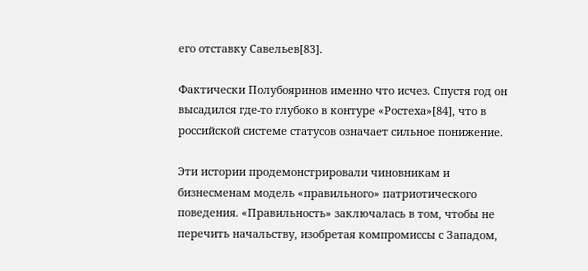его отставку Савельев[83].

Фактически Полубояринов именно что исчез. Спустя год он высадился где-то глубоко в контуре «Ростеха»[84], что в российской системе статусов означает сильное понижение.

Эти истории продемонстрировали чиновникам и бизнесменам модель «правильного» патриотического поведения. «Правильность» заключалась в том, чтобы не перечить начальству, изобретая компромиссы с Западом,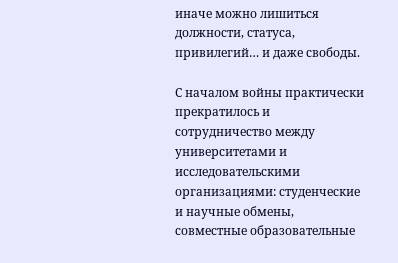иначе можно лишиться должности, статуса, привилегий… и даже свободы.

С началом войны практически прекратилось и сотрудничество между университетами и исследовательскими организациями: студенческие и научные обмены, совместные образовательные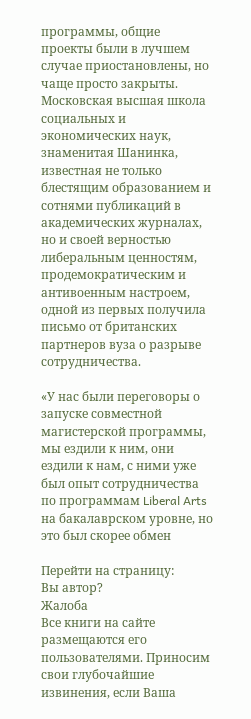программы, общие проекты были в лучшем случае приостановлены, но чаще просто закрыты. Московская высшая школа социальных и экономических наук, знаменитая Шанинка, известная не только блестящим образованием и сотнями публикаций в академических журналах, но и своей верностью либеральным ценностям, продемократическим и антивоенным настроем, одной из первых получила письмо от британских партнеров вуза о разрыве сотрудничества.

«У нас были переговоры о запуске совместной магистерской программы, мы ездили к ним, они ездили к нам, с ними уже был опыт сотрудничества по программам Liberal Arts на бакалаврском уровне, но это был скорее обмен

Перейти на страницу:
Вы автор?
Жалоба
Все книги на сайте размещаются его пользователями. Приносим свои глубочайшие извинения, если Ваша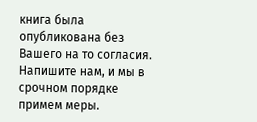книга была опубликована без Вашего на то согласия.
Напишите нам, и мы в срочном порядке примем меры.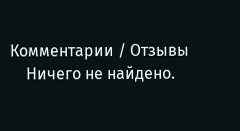Комментарии / Отзывы
    Ничего не найдено.